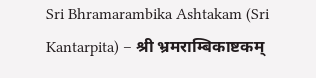Sri Bhramarambika Ashtakam (Sri Kantarpita) – श्री भ्रमराम्बिकाष्टकम्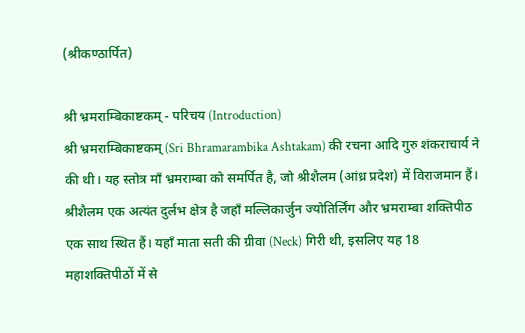(श्रीकण्ठार्पित)

श्री भ्रमराम्बिकाष्टकम् - परिचय (Introduction)
श्री भ्रमराम्बिकाष्टकम् (Sri Bhramarambika Ashtakam) की रचना आदि गुरु शंकराचार्य ने की थी। यह स्तोत्र माँ भ्रमराम्बा को समर्पित है, जो श्रीशैलम (आंध्र प्रदेश) में विराजमान हैं।
श्रीशैलम एक अत्यंत दुर्लभ क्षेत्र है जहाँ मल्लिकार्जुन ज्योतिर्लिंग और भ्रमराम्बा शक्तिपीठ एक साथ स्थित हैं। यहाँ माता सती की ग्रीवा (Neck) गिरी थी, इसलिए यह 18 महाशक्तिपीठों में से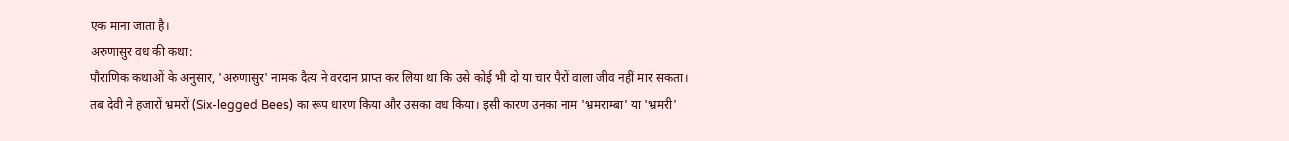एक माना जाता है।
अरुणासुर वध की कथा:
पौराणिक कथाओं के अनुसार, 'अरुणासुर' नामक दैत्य ने वरदान प्राप्त कर लिया था कि उसे कोई भी दो या चार पैरों वाला जीव नहीं मार सकता। तब देवी ने हजारों भ्रमरों (Six-legged Bees) का रूप धारण किया और उसका वध किया। इसी कारण उनका नाम 'भ्रमराम्बा' या 'भ्रमरी'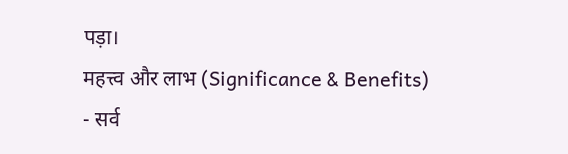पड़ा।
महत्त्व और लाभ (Significance & Benefits)
- सर्व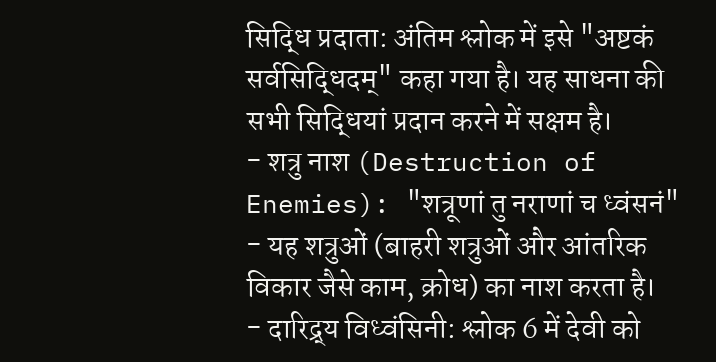सिद्धि प्रदाता: अंतिम श्लोक में इसे "अष्टकं सर्वसिद्धिदम्" कहा गया है। यह साधना की सभी सिद्धियां प्रदान करने में सक्षम है।
- शत्रु नाश (Destruction of Enemies): "शत्रूणां तु नराणां च ध्वंसनं" - यह शत्रुओं (बाहरी शत्रुओं और आंतरिक विकार जैसे काम, क्रोध) का नाश करता है।
- दारिद्र्य विध्वंसिनी: श्लोक 6 में देवी को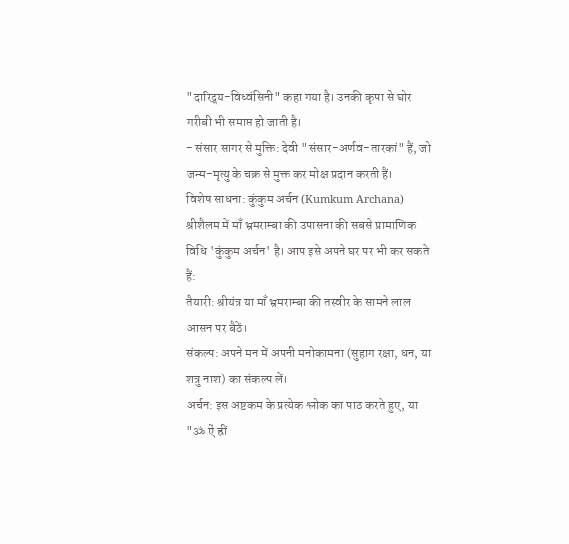"दारिद्र्य-विध्वंसिनी" कहा गया है। उनकी कृपा से घोर गरीबी भी समाप्त हो जाती है।
- संसार सागर से मुक्ति: देवी "संसार-अर्णव-तारकां" हैं, जो जन्म-मृत्यु के चक्र से मुक्त कर मोक्ष प्रदान करती हैं।
विशेष साधना: कुंकुम अर्चन (Kumkum Archana)
श्रीशैलम में माँ भ्रमराम्बा की उपासना की सबसे प्रामाणिक विधि 'कुंकुम अर्चन' है। आप इसे अपने घर पर भी कर सकते हैं:
तैयारी: श्रीयंत्र या माँ भ्रमराम्बा की तस्वीर के सामने लाल आसन पर बैठें।
संकल्प: अपने मन में अपनी मनोकामना (सुहाग रक्षा, धन, या शत्रु नाश) का संकल्प लें।
अर्चन: इस अष्टकम के प्रत्येक श्लोक का पाठ करते हुए, या "ॐ ऐं ह्रीं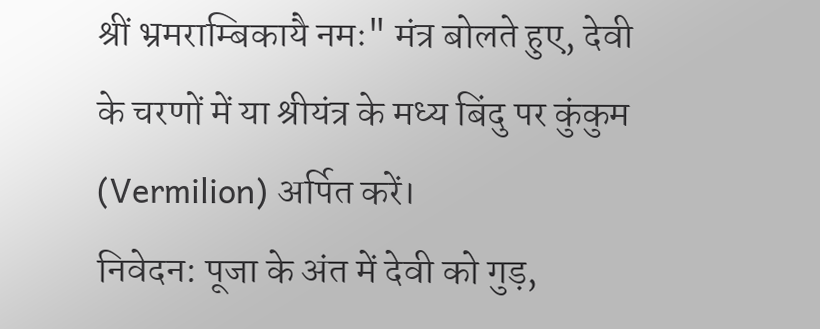श्रीं भ्रमराम्बिकायै नमः" मंत्र बोलते हुए, देवी के चरणों में या श्रीयंत्र के मध्य बिंदु पर कुंकुम (Vermilion) अर्पित करें।
निवेदन: पूजा के अंत में देवी को गुड़,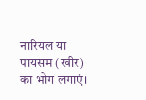नारियल या पायसम (खीर) का भोग लगाएं।